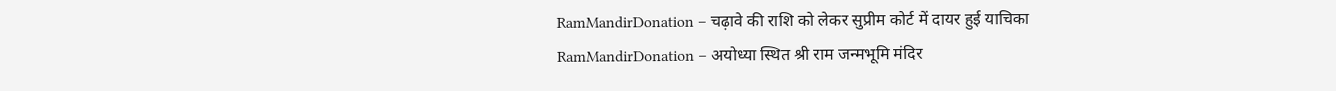RamMandirDonation – चढ़ावे की राशि को लेकर सुप्रीम कोर्ट में दायर हुई याचिका
RamMandirDonation – अयोध्या स्थित श्री राम जन्मभूमि मंदिर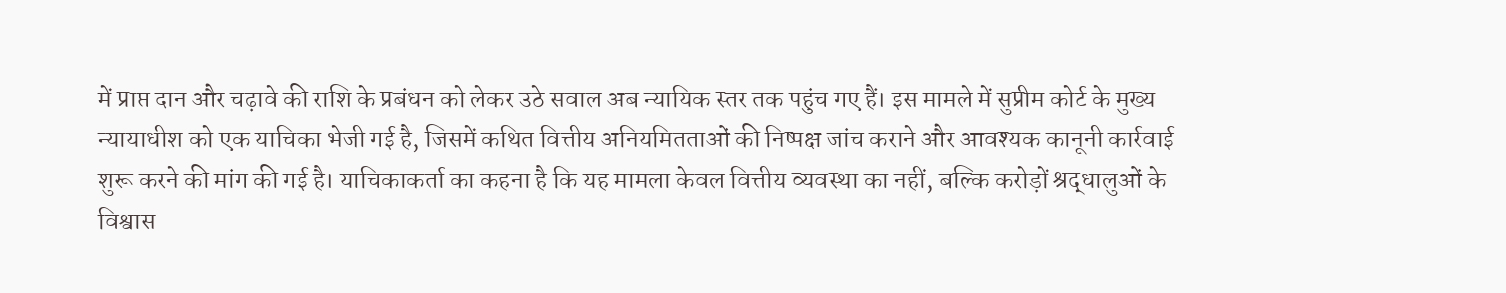में प्राप्त दान और चढ़ावे की राशि के प्रबंधन को लेकर उठे सवाल अब न्यायिक स्तर तक पहुंच गए हैं। इस मामले में सुप्रीम कोर्ट के मुख्य न्यायाधीश को एक याचिका भेजी गई है, जिसमें कथित वित्तीय अनियमितताओं की निष्पक्ष जांच कराने और आवश्यक कानूनी कार्रवाई शुरू करने की मांग की गई है। याचिकाकर्ता का कहना है कि यह मामला केवल वित्तीय व्यवस्था का नहीं, बल्कि करोड़ों श्रद्धालुओं के विश्वास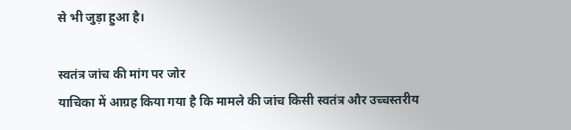से भी जुड़ा हुआ है।

स्वतंत्र जांच की मांग पर जोर
याचिका में आग्रह किया गया है कि मामले की जांच किसी स्वतंत्र और उच्चस्तरीय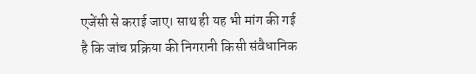एजेंसी से कराई जाए। साथ ही यह भी मांग की गई है कि जांच प्रक्रिया की निगरानी किसी संवैधानिक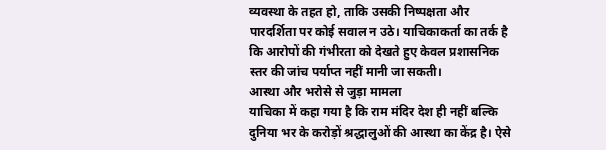व्यवस्था के तहत हो, ताकि उसकी निष्पक्षता और पारदर्शिता पर कोई सवाल न उठे। याचिकाकर्ता का तर्क है कि आरोपों की गंभीरता को देखते हुए केवल प्रशासनिक स्तर की जांच पर्याप्त नहीं मानी जा सकती।
आस्था और भरोसे से जुड़ा मामला
याचिका में कहा गया है कि राम मंदिर देश ही नहीं बल्कि दुनिया भर के करोड़ों श्रद्धालुओं की आस्था का केंद्र है। ऐसे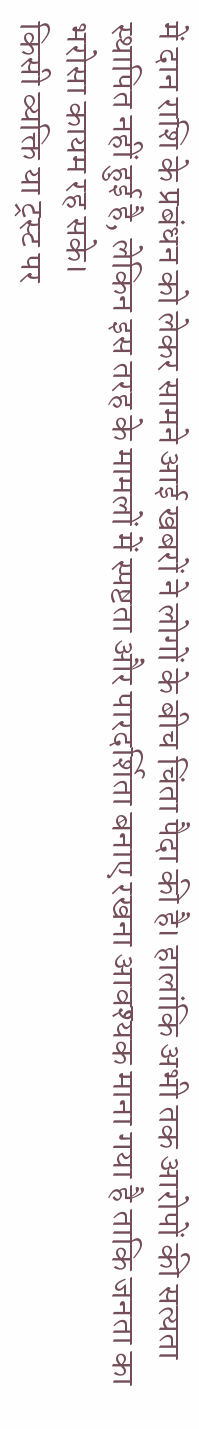में दान राशि के प्रबंधन को लेकर सामने आई खबरों ने लोगों के बीच चिंता पैदा की है। हालांकि अभी तक आरोपों की सत्यता स्थापित नहीं हुई है, लेकिन इस तरह के मामलों में स्पष्टता और पारदर्शिता बनाए रखना आवश्यक माना गया है ताकि जनता का भरोसा कायम रह सके।
किसी व्यक्ति या ट्रस्ट पर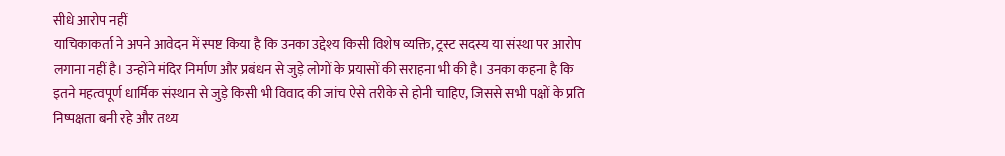सीधे आरोप नहीं
याचिकाकर्ता ने अपने आवेदन में स्पष्ट किया है कि उनका उद्देश्य किसी विशेष व्यक्ति, ट्रस्ट सदस्य या संस्था पर आरोप लगाना नहीं है। उन्होंने मंदिर निर्माण और प्रबंधन से जुड़े लोगों के प्रयासों की सराहना भी की है। उनका कहना है कि इतने महत्वपूर्ण धार्मिक संस्थान से जुड़े किसी भी विवाद की जांच ऐसे तरीके से होनी चाहिए, जिससे सभी पक्षों के प्रति निष्पक्षता बनी रहे और तथ्य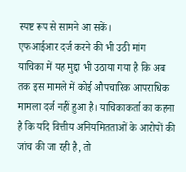स्पष्ट रूप से सामने आ सकें।
एफआईआर दर्ज करने की भी उठी मांग
याचिका में यह मुद्दा भी उठाया गया है कि अब तक इस मामले में कोई औपचारिक आपराधिक मामला दर्ज नहीं हुआ है। याचिकाकर्ता का कहना है कि यदि वित्तीय अनियमितताओं के आरोपों की जांच की जा रही है, तो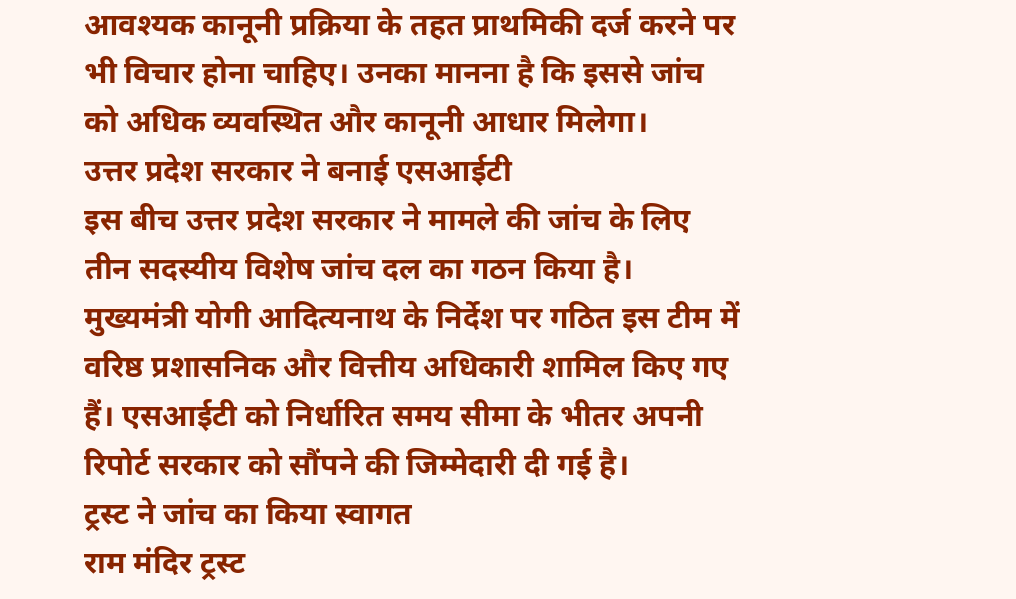आवश्यक कानूनी प्रक्रिया के तहत प्राथमिकी दर्ज करने पर भी विचार होना चाहिए। उनका मानना है कि इससे जांच को अधिक व्यवस्थित और कानूनी आधार मिलेगा।
उत्तर प्रदेश सरकार ने बनाई एसआईटी
इस बीच उत्तर प्रदेश सरकार ने मामले की जांच के लिए तीन सदस्यीय विशेष जांच दल का गठन किया है। मुख्यमंत्री योगी आदित्यनाथ के निर्देश पर गठित इस टीम में वरिष्ठ प्रशासनिक और वित्तीय अधिकारी शामिल किए गए हैं। एसआईटी को निर्धारित समय सीमा के भीतर अपनी रिपोर्ट सरकार को सौंपने की जिम्मेदारी दी गई है।
ट्रस्ट ने जांच का किया स्वागत
राम मंदिर ट्रस्ट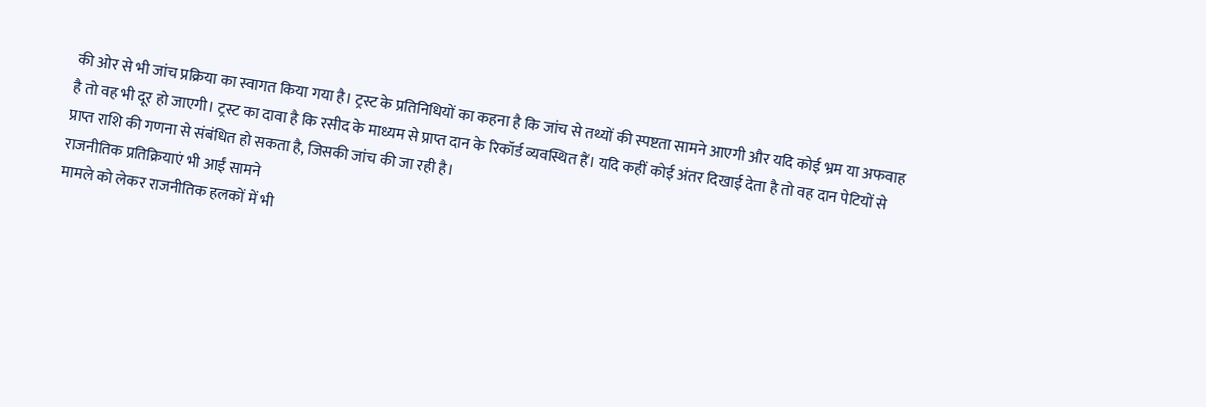की ओर से भी जांच प्रक्रिया का स्वागत किया गया है। ट्रस्ट के प्रतिनिधियों का कहना है कि जांच से तथ्यों की स्पष्टता सामने आएगी और यदि कोई भ्रम या अफवाह है तो वह भी दूर हो जाएगी। ट्रस्ट का दावा है कि रसीद के माध्यम से प्राप्त दान के रिकॉर्ड व्यवस्थित हैं। यदि कहीं कोई अंतर दिखाई देता है तो वह दान पेटियों से प्राप्त राशि की गणना से संबंधित हो सकता है, जिसकी जांच की जा रही है।
राजनीतिक प्रतिक्रियाएं भी आईं सामने
मामले को लेकर राजनीतिक हलकों में भी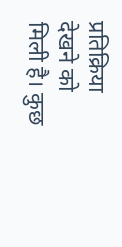प्रतिक्रिया देखने को मिली है। कुछ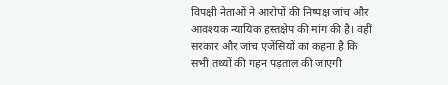विपक्षी नेताओं ने आरोपों की निष्पक्ष जांच और आवश्यक न्यायिक हस्तक्षेप की मांग की है। वहीं सरकार और जांच एजेंसियों का कहना है कि सभी तथ्यों की गहन पड़ताल की जाएगी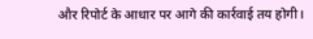और रिपोर्ट के आधार पर आगे की कार्रवाई तय होगी।